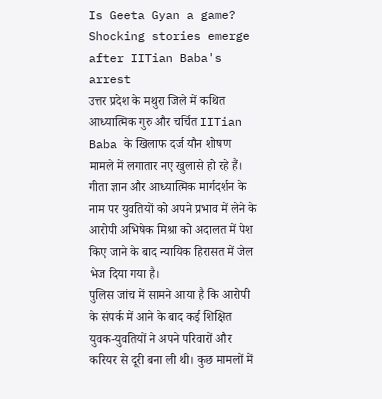Is Geeta Gyan a game? Shocking stories emerge after IITian Baba's arrest
उत्तर प्रदेश के मथुरा जिले में कथित आध्यात्मिक गुरु और चर्चित IITian Baba के खिलाफ दर्ज यौन शोषण मामले में लगातार नए खुलासे हो रहे हैं। गीता ज्ञान और आध्यात्मिक मार्गदर्शन के नाम पर युवतियों को अपने प्रभाव में लेने के आरोपी अभिषेक मिश्रा को अदालत में पेश किए जाने के बाद न्यायिक हिरासत में जेल भेज दिया गया है।
पुलिस जांच में सामने आया है कि आरोपी के संपर्क में आने के बाद कई शिक्षित युवक-युवतियों ने अपने परिवारों और करियर से दूरी बना ली थी। कुछ मामलों में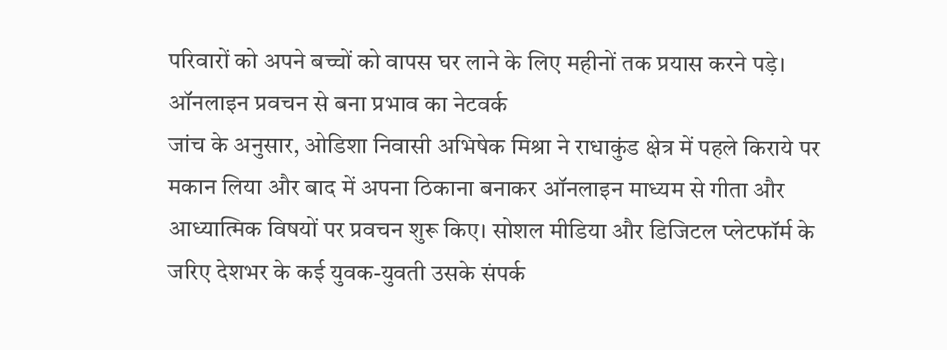परिवारों को अपने बच्चों को वापस घर लाने के लिए महीनों तक प्रयास करने पड़े।
ऑनलाइन प्रवचन से बना प्रभाव का नेटवर्क
जांच के अनुसार, ओडिशा निवासी अभिषेक मिश्रा ने राधाकुंड क्षेत्र में पहले किराये पर मकान लिया और बाद में अपना ठिकाना बनाकर ऑनलाइन माध्यम से गीता और आध्यात्मिक विषयों पर प्रवचन शुरू किए। सोशल मीडिया और डिजिटल प्लेटफॉर्म के जरिए देशभर के कई युवक-युवती उसके संपर्क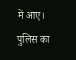में आए।
पुलिस का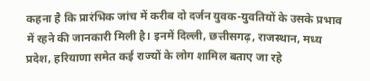कहना है कि प्रारंभिक जांच में करीब दो दर्जन युवक-युवतियों के उसके प्रभाव में रहने की जानकारी मिली है। इनमें दिल्ली, छत्तीसगढ़, राजस्थान, मध्य प्रदेश, हरियाणा समेत कई राज्यों के लोग शामिल बताए जा रहे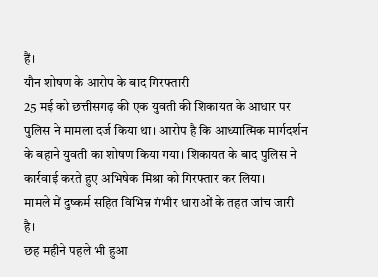हैं।
यौन शोषण के आरोप के बाद गिरफ्तारी
25 मई को छत्तीसगढ़ की एक युवती की शिकायत के आधार पर पुलिस ने मामला दर्ज किया था। आरोप है कि आध्यात्मिक मार्गदर्शन के बहाने युवती का शोषण किया गया। शिकायत के बाद पुलिस ने कार्रवाई करते हुए अभिषेक मिश्रा को गिरफ्तार कर लिया।
मामले में दुष्कर्म सहित विभिन्न गंभीर धाराओं के तहत जांच जारी है।
छह महीने पहले भी हुआ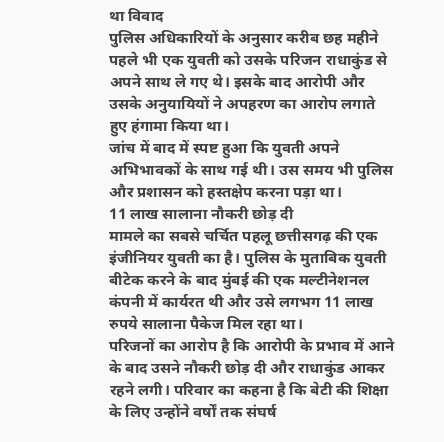था विवाद
पुलिस अधिकारियों के अनुसार करीब छह महीने पहले भी एक युवती को उसके परिजन राधाकुंड से अपने साथ ले गए थे। इसके बाद आरोपी और उसके अनुयायियों ने अपहरण का आरोप लगाते हुए हंगामा किया था।
जांच में बाद में स्पष्ट हुआ कि युवती अपने अभिभावकों के साथ गई थी। उस समय भी पुलिस और प्रशासन को हस्तक्षेप करना पड़ा था।
11 लाख सालाना नौकरी छोड़ दी
मामले का सबसे चर्चित पहलू छत्तीसगढ़ की एक इंजीनियर युवती का है। पुलिस के मुताबिक युवती बीटेक करने के बाद मुंबई की एक मल्टीनेशनल कंपनी में कार्यरत थी और उसे लगभग 11 लाख रुपये सालाना पैकेज मिल रहा था।
परिजनों का आरोप है कि आरोपी के प्रभाव में आने के बाद उसने नौकरी छोड़ दी और राधाकुंड आकर रहने लगी। परिवार का कहना है कि बेटी की शिक्षा के लिए उन्होंने वर्षों तक संघर्ष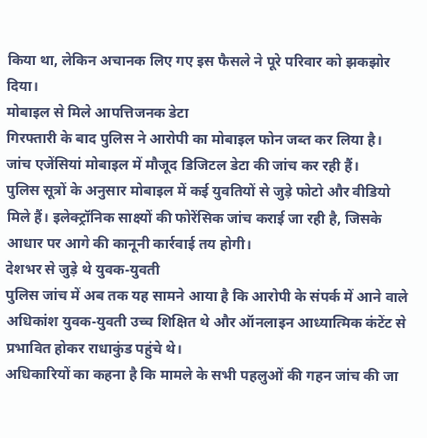किया था, लेकिन अचानक लिए गए इस फैसले ने पूरे परिवार को झकझोर दिया।
मोबाइल से मिले आपत्तिजनक डेटा
गिरफ्तारी के बाद पुलिस ने आरोपी का मोबाइल फोन जब्त कर लिया है। जांच एजेंसियां मोबाइल में मौजूद डिजिटल डेटा की जांच कर रही हैं।
पुलिस सूत्रों के अनुसार मोबाइल में कई युवतियों से जुड़े फोटो और वीडियो मिले हैं। इलेक्ट्रॉनिक साक्ष्यों की फोरेंसिक जांच कराई जा रही है, जिसके आधार पर आगे की कानूनी कार्रवाई तय होगी।
देशभर से जुड़े थे युवक-युवती
पुलिस जांच में अब तक यह सामने आया है कि आरोपी के संपर्क में आने वाले अधिकांश युवक-युवती उच्च शिक्षित थे और ऑनलाइन आध्यात्मिक कंटेंट से प्रभावित होकर राधाकुंड पहुंचे थे।
अधिकारियों का कहना है कि मामले के सभी पहलुओं की गहन जांच की जा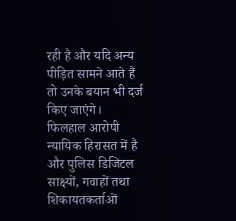रही है और यदि अन्य पीड़ित सामने आते हैं तो उनके बयान भी दर्ज किए जाएंगे।
फिलहाल आरोपी न्यायिक हिरासत में है और पुलिस डिजिटल साक्ष्यों, गवाहों तथा शिकायतकर्ताओं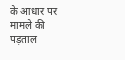के आधार पर मामले की पड़ताल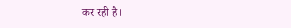कर रही है।